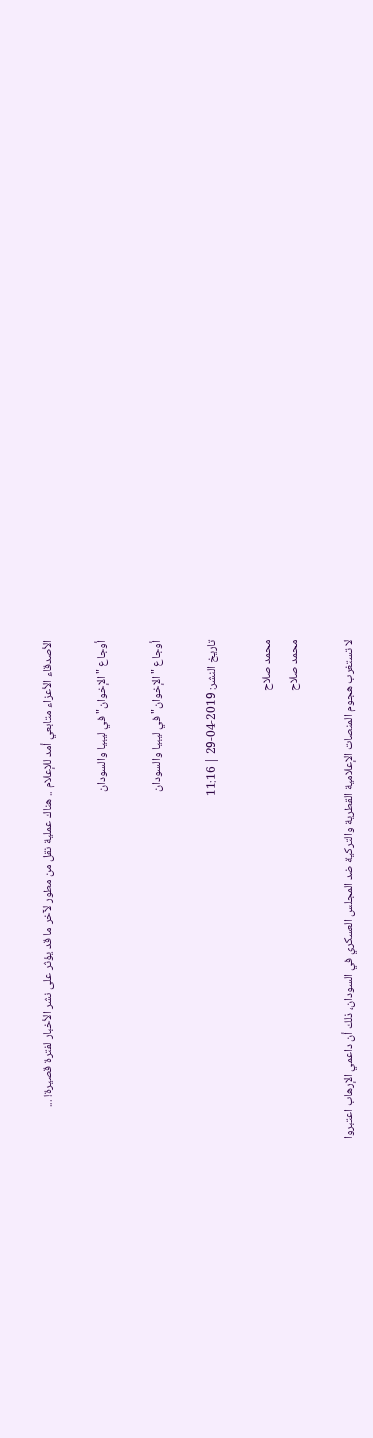الأصدقاء الأعزاء متابعي أمد للإعلام .. هناك عملية نقل من مطور لآخر ما قد يؤثر على نشر الأخبار لفترة قصيرة! ...

أوجاع "الإخوان" في ليبيا والسودان

أوجاع "الإخوان" في ليبيا والسودان

تاريخ النشر: 2019-04-29 | 11:16

محمد صلاح
محمد صلاح

لا تستغرب هجوم المنصات الإعلامية القطرية والتركية ضد المجلس العسكري في السودان، ذلك أن داعمي الإرهاب اعتبروا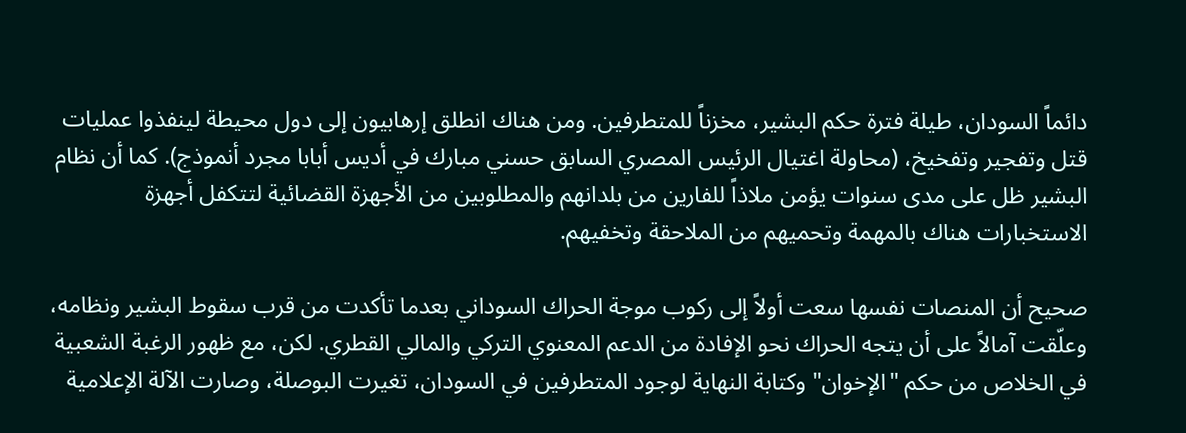دائماً السودان، طيلة فترة حكم البشير، مخزناً للمتطرفين. ومن هناك انطلق إرهابيون إلى دول محيطة لينفذوا عمليات قتل وتفجير وتفخيخ، (محاولة اغتيال الرئيس المصري السابق حسني مبارك في أديس أبابا مجرد أنموذج). كما أن نظام البشير ظل على مدى سنوات يؤمن ملاذاً للفارين من بلدانهم والمطلوبين من الأجهزة القضائية لتتكفل أجهزة الاستخبارات هناك بالمهمة وتحميهم من الملاحقة وتخفيهم.

صحيح أن المنصات نفسها سعت أولاً إلى ركوب موجة الحراك السوداني بعدما تأكدت من قرب سقوط البشير ونظامه، وعلّقت آمالاً على أن يتجه الحراك نحو الإفادة من الدعم المعنوي التركي والمالي القطري. لكن، مع ظهور الرغبة الشعبية في الخلاص من حكم "الإخوان" وكتابة النهاية لوجود المتطرفين في السودان، تغيرت البوصلة، وصارت الآلة الإعلامية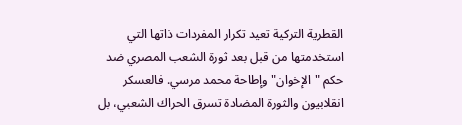القطرية التركية تعيد تكرار المفردات ذاتها التي استخدمتها من قبل بعد ثورة الشعب المصري ضد حكم "الإخوان" وإطاحة محمد مرسي. فالعسكر انقلابيون والثورة المضادة تسرق الحراك الشعبي، بل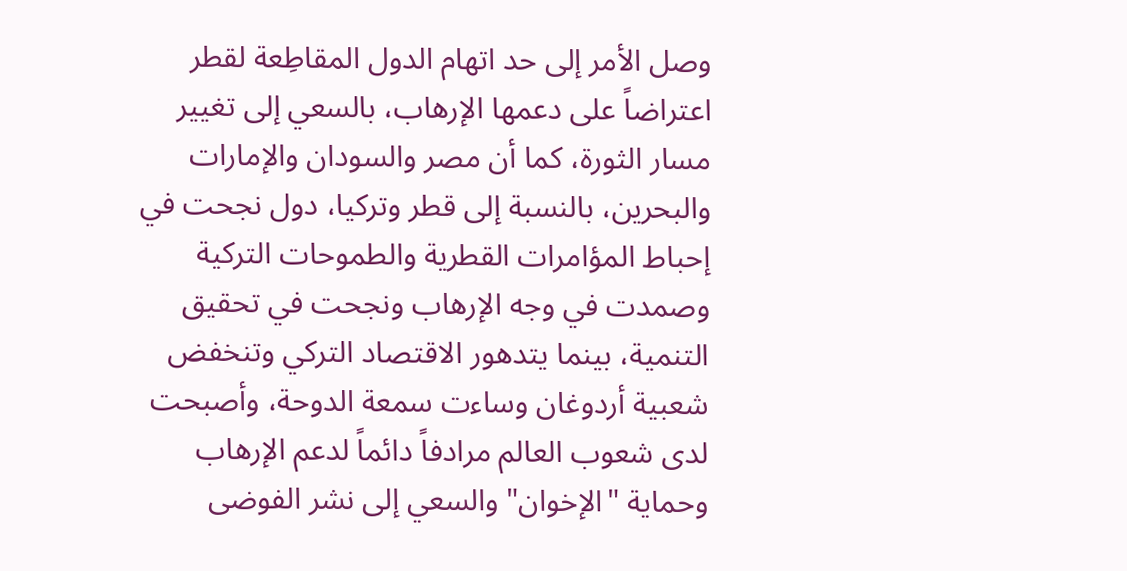وصل الأمر إلى حد اتهام الدول المقاطِعة لقطر اعتراضاً على دعمها الإرهاب، بالسعي إلى تغيير مسار الثورة، كما أن مصر والسودان والإمارات والبحرين، بالنسبة إلى قطر وتركيا، دول نجحت في إحباط المؤامرات القطرية والطموحات التركية وصمدت في وجه الإرهاب ونجحت في تحقيق التنمية، بينما يتدهور الاقتصاد التركي وتنخفض شعبية أردوغان وساءت سمعة الدوحة، وأصبحت لدى شعوب العالم مرادفاً دائماً لدعم الإرهاب وحماية "الإخوان" والسعي إلى نشر الفوضى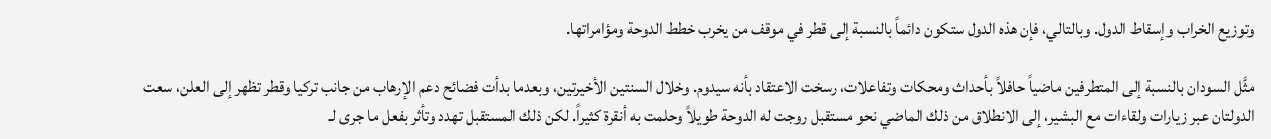وتوزيع الخراب وإسقاط الدول. وبالتالي، فإن هذه الدول ستكون دائماً بالنسبة إلى قطر في موقف من يخرب خطط الدوحة ومؤامراتها.

مثَّل السودان بالنسبة إلى المتطرفين ماضياً حافلاً بأحداث ومحكات وتفاعلات، رسخت الاعتقاد بأنه سيدوم. وخلال السنتين الأخيرتين، وبعدما بدأت فضائح دعم الإرهاب من جانب تركيا وقطر تظهر إلى العلن، سعت الدولتان عبر زيارات ولقاءات مع البشير، إلى الانطلاق من ذلك الماضي نحو مستقبل روجت له الدوحة طويلاً وحلمت به أنقرة كثيراً. لكن ذلك المستقبل تهدد وتأثر بفعل ما جرى لـ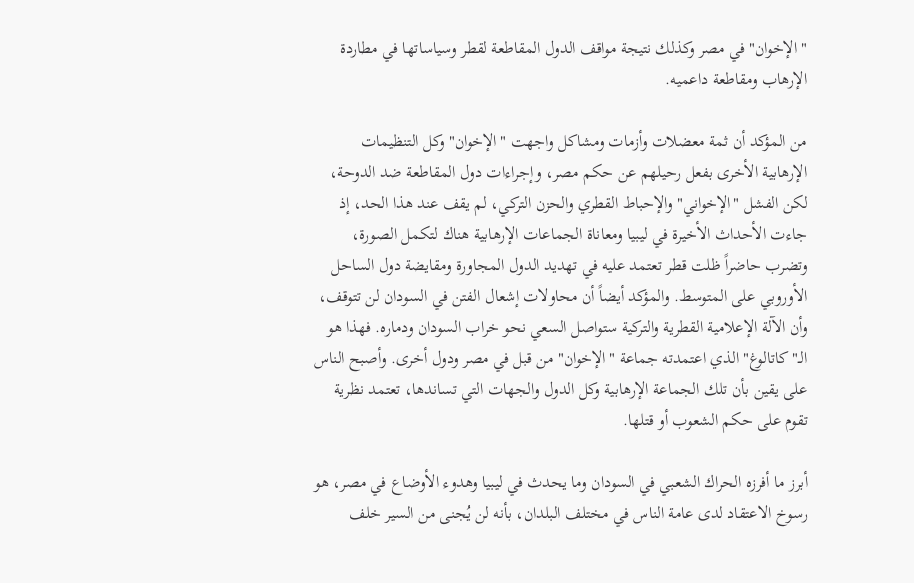"الإخوان" في مصر وكذلك نتيجة مواقف الدول المقاطعة لقطر وسياساتها في مطاردة الإرهاب ومقاطعة داعميه.

من المؤكد أن ثمة معضلات وأزمات ومشاكل واجهت "الإخوان" وكل التنظيمات الإرهابية الأخرى بفعل رحيلهم عن حكم مصر، وإجراءات دول المقاطعة ضد الدوحة، لكن الفشل "الإخواني" والإحباط القطري والحزن التركي، لم يقف عند هذا الحد، إذ جاءت الأحداث الأخيرة في ليبيا ومعاناة الجماعات الإرهابية هناك لتكمل الصورة، وتضرب حاضراً ظلت قطر تعتمد عليه في تهديد الدول المجاورة ومقايضة دول الساحل الأوروبي على المتوسط. والمؤكد أيضاً أن محاولات إشعال الفتن في السودان لن تتوقف، وأن الآلة الإعلامية القطرية والتركية ستواصل السعي نحو خراب السودان ودماره. فهذا هو الـ"كاتالوغ" الذي اعتمدته جماعة "الإخوان" من قبل في مصر ودول أخرى. وأصبح الناس على يقين بأن تلك الجماعة الإرهابية وكل الدول والجهات التي تساندها، تعتمد نظرية تقوم على حكم الشعوب أو قتلها.

أبرز ما أفرزه الحراك الشعبي في السودان وما يحدث في ليبيا وهدوء الأوضاع في مصر، هو رسوخ الاعتقاد لدى عامة الناس في مختلف البلدان، بأنه لن يُجنى من السير خلف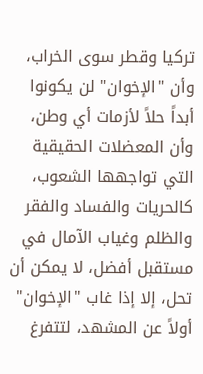تركيا وقطر سوى الخراب، وأن "الإخوان" لن يكونوا أبداً حلاً لأزمات أي وطن، وأن المعضلات الحقيقية التي تواجهها الشعوب، كالحريات والفساد والفقر والظلم وغياب الآمال في مستقبل أفضل، لا يمكن أن تحل، إلا إذا غاب "الإخوان" أولاً عن المشهد، لتتفرغ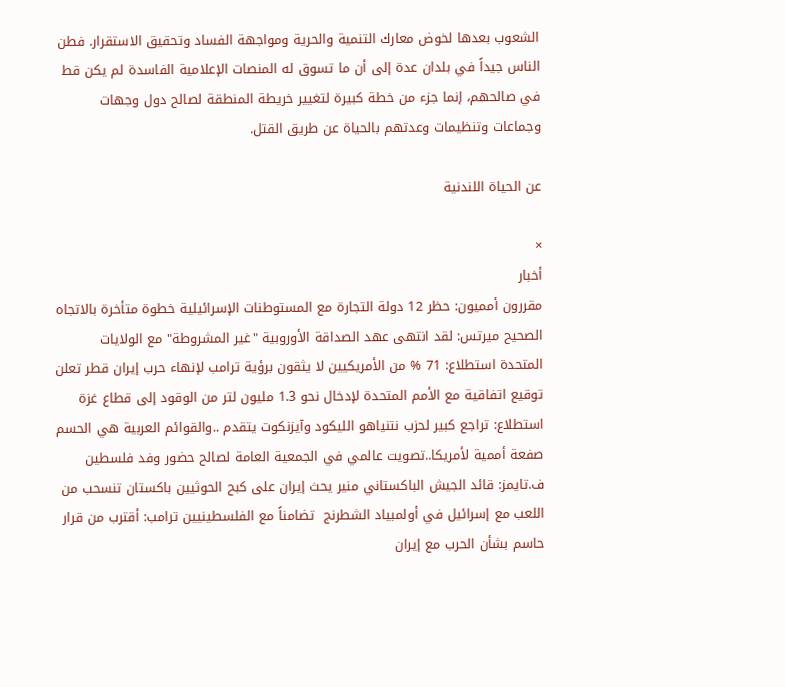الشعوب بعدها لخوض معارك التنمية والحرية ومواجهة الفساد وتحقيق الاستقرار. فطن الناس جيداً في بلدان عدة إلى أن ما تسوق له المنصات الإعلامية الفاسدة لم يكن قط في صالحهم، إنما جزء من خطة كبيرة لتغيير خريطة المنطقة لصالح دول وجهات وجماعات وتنظيمات وعدتهم بالحياة عن طريق القتل.

عن الحياة اللندنية

×
أخبار
مقررون أمميون: حظر 12 دولة التجارة مع المستوطنات الإسرائيلية خطوة متأخرة بالاتجاه الصحيح ميرتس: لقد انتهى عهد الصداقة الأوروبية "غير المشروطة" مع الولايات المتحدة استطلاع: 71 % من الأمريكيين لا يثقون برؤية ترامب لإنهاء حرب إيران قطر تعلن توقيع اتفاقية مع الأمم المتحدة لإدخال نحو 1.3 مليون لتر من الوقود إلى قطاع غزة استطلاع: تراجع كبير لحزب نتنياهو الليكود وآيزنكوت يتقدم ..والقوائم العربية هي الحسم صفعة أممية لأمريكا..تصويت عالمي في الجمعية العامة لصالح حضور وفد فلسطين ف.تايمز: قائد الجيش الباكستاني منير يحث إيران على كبح الحوثيين باكستان تنسحب من اللعب مع إسرائيل في أولمبياد الشطرنج  تضامناً مع الفلسطينيين ترامب: أقترب من قرار حاسم بشأن الحرب مع إيران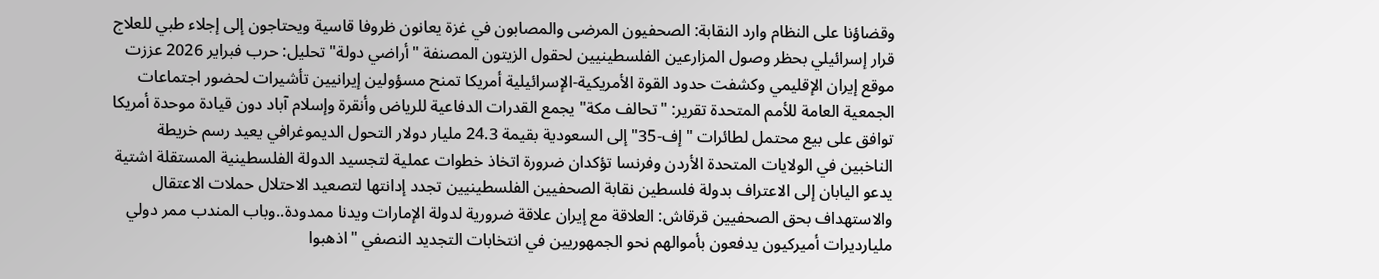وقضاؤنا على النظام وارد النقابة: الصحفيون المرضى والمصابون في غزة يعانون ظروفا قاسية ويحتاجون إلى إجلاء طبي للعلاج قرار إسرائيلي بحظر وصول المزارعين الفلسطينيين لحقول الزيتون المصنفة "أراضي دولة" تحليل: حرب فبراير 2026 عززت موقع إيران الإقليمي وكشفت حدود القوة الأمريكية-الإسرائيلية أمريكا تمنح مسؤولين إيرانيين تأشيرات لحضور اجتماعات الجمعية العامة للأمم المتحدة تقرير: "تحالف مكة" يجمع القدرات الدفاعية للرياض وأنقرة وإسلام آباد دون قيادة موحدة أمريكا توافق على بيع محتمل لطائرات "إف-35" إلى السعودية بقيمة 24.3 مليار دولار التحول الديموغرافي يعيد رسم خريطة الناخبين في الولايات المتحدة الأردن وفرنسا تؤكدان ضرورة اتخاذ خطوات عملية لتجسيد الدولة الفلسطينية المستقلة اشتية يدعو اليابان إلى الاعتراف بدولة فلسطين نقابة الصحفيين الفلسطينيين تجدد إدانتها لتصعيد الاحتلال حملات الاعتقال والاستهداف بحق الصحفيين قرقاش: العلاقة مع إيران علاقة ضرورية لدولة الإمارات ويدنا ممدودة..وباب المندب ممر دولي مليارديرات أميركيون يدفعون بأموالهم نحو الجمهوريين في انتخابات التجديد النصفي "اذهبوا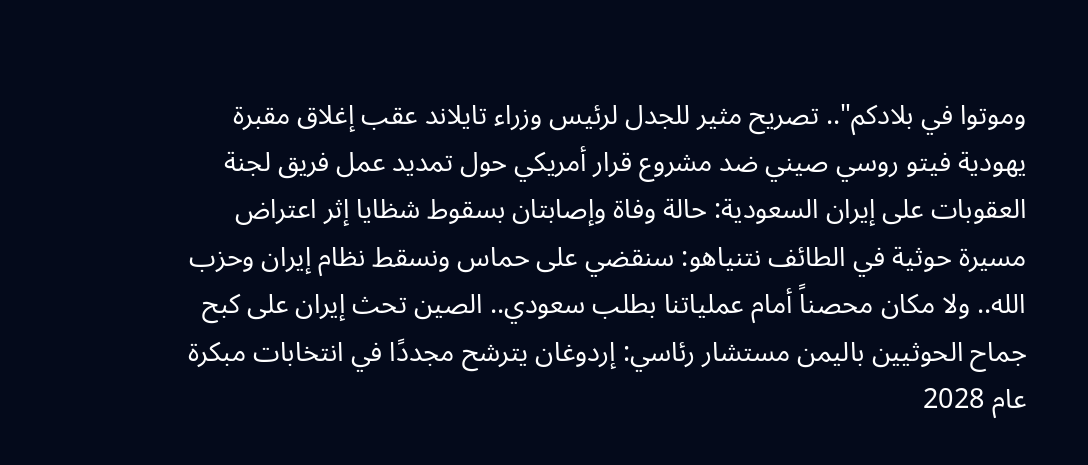وموتوا في بلادكم".. تصريح مثير للجدل لرئيس وزراء تايلاند عقب إغلاق مقبرة يهودية فيتو روسي صيني ضد مشروع قرار أمريكي حول تمديد عمل فريق لجنة العقوبات على إيران السعودية: حالة وفاة وإصابتان بسقوط شظايا إثر اعتراض مسيرة حوثية في الطائف نتنياهو: سنقضي على حماس ونسقط نظام إيران وحزب الله.. ولا مكان محصناً أمام عملياتنا بطلب سعودي.. الصين تحث إيران على كبح جماح الحوثيين باليمن مستشار رئاسي: إردوغان يترشح مجددًا في انتخابات مبكرة عام 2028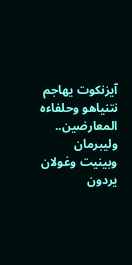آيزنكوت يهاجم نتنياهو وحلفاءه المعارضين.. وليبرمان وبينيت وغولان يردون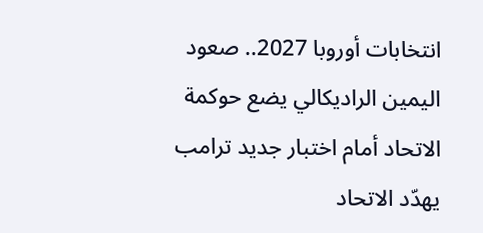انتخابات أوروبا 2027.. صعود اليمين الراديكالي يضع حوكمة الاتحاد أمام اختبار جديد ترامب يهدّد الاتحاد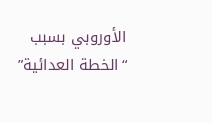الأوروبي بسبب “الخطة العدائية”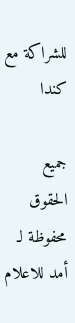للشراكة مع كندا

جميع الحقوق محفوظة لـ أمد للاعلام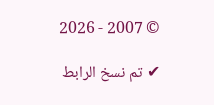© 2007 - 2026

✔ تم نسخ الرابط